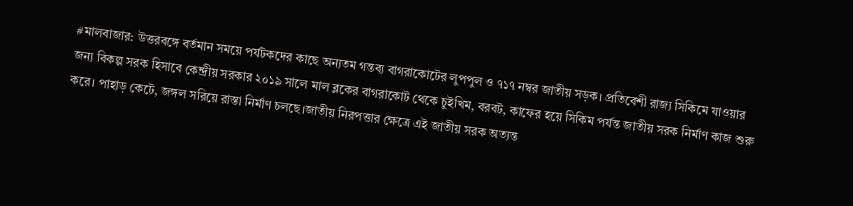#মালবাজার: উত্তরবঙ্গে বর্তমান সময়ে পর্যটকদের কাছে অন্যতম গন্তব্য বাগরাকোটের লুপপুল ও ৭১৭ নম্বর জাতীয় সড়ক। প্রতিবেশী রাজ্য সিকিমে যাওয়ার জন্য বিকল্প সরক হিসাবে কেন্দ্রীয় সরকার ২০১৯ সালে মাল ব্লকের বাগরাকোট থেকে চুইখিম, বরবট, কাফের হয়ে সিকিম পর্যন্ত জাতীয় সরক নির্মাণ কাজ শুরু করে। পাহাড় কেটে, জঙ্গল সরিয়ে রাস্তা নির্মাণ চলছে।জাতীয় নিরপত্তার ক্ষেত্রে এই জাতীয় সরক অত্যন্ত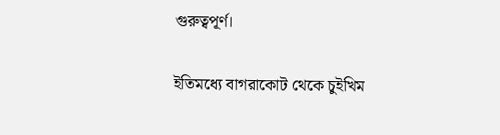গুরুত্বপূর্ণ।

ইতিমধ্যে বাগরাকোট থেকে চুইখিম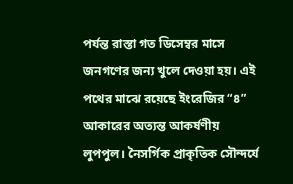পর্যন্ত রাস্তা গত ডিসেম্বর মাসে জনগণের জন্য খুলে দেওয়া হয়। এই পথের মাঝে রয়েছে ইংরেজির “৪” আকারের অত্যন্ত আকর্ষণীয় লুপপুল। নৈসর্গিক প্রাকৃতিক সৌন্দর্যে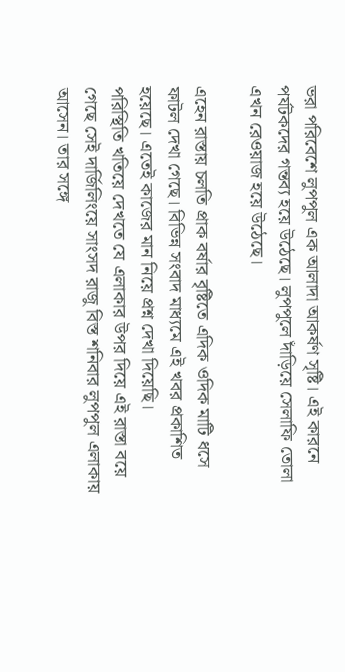ভরা পরিবেশে লুপপুল এক আলাদা আকর্ষণ সৃষ্টি। এই কারনে পর্যটকদের গন্তব্য হয়ে উঠেছে। লুপপুলে দাঁড়িয়ে সেলাফি তোলা এখন রেওয়াজ হয়ে উঠেছে।

এহেন রাস্তায় চলতি প্রাক বর্ষার বৃষ্টিতে এদিক ওদিক মাটি ধসে ফাটল দেখা গেছে। বিভিন্ন সংবাদ মাধ্যমে এই খবর প্রকাশিত হয়েছে। এতেই কাজের মান নিয়ে প্রশ্ন দেখা দিয়েছি।
পরিস্থিতি খতিয়ে দেখতে যে এলাকার উপর দিয়ে এই রাস্তা বয়ে গেছে সেই দার্জিলিংয়ে সাংসদ রাজু বিস্ত শনিবার লুপপুল এলাকায় আসেন। তার সঙ্গে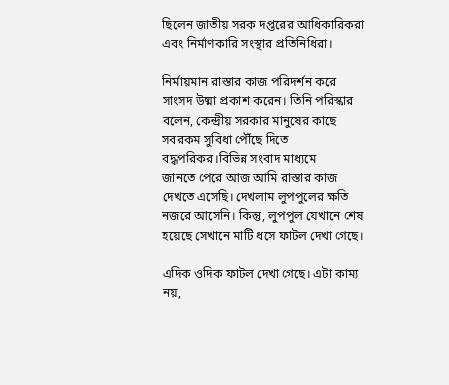ছিলেন জাতীয় সরক দপ্তরের আধিকারিকরা এবং নির্মাণকারি সংস্থার প্রতিনিধিরা।

নির্মায়মান রাস্তার কাজ পরিদর্শন করে সাংসদ উষ্মা প্রকাশ করেন। তিনি পরিস্কার বলেন, কেন্দ্রীয় সরকার মানুষের কাছে সবরকম সুবিধা পৌঁছে দিতে বদ্ধপরিকর।বিভিন্ন সংবাদ মাধ্যমে
জানতে পেরে আজ আমি রাস্তার কাজ দেখতে এসেছি। দেখলাম লুপপুলের ক্ষতি নজরে আসেনি। কিন্তু, লুপপুল যেখানে শেষ হয়েছে সেখানে মাটি ধসে ফাটল দেখা গেছে।

এদিক ওদিক ফাটল দেখা গেছে। এটা কাম্য নয়,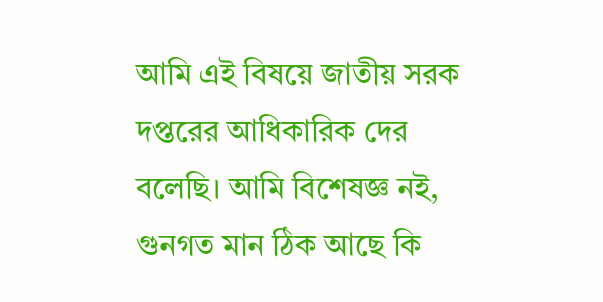আমি এই বিষয়ে জাতীয় সরক দপ্তরের আধিকারিক দের বলেছি। আমি বিশেষজ্ঞ নই, গুনগত মান ঠিক আছে কি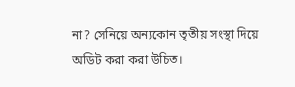না? সেনিয়ে অন্যকোন তৃতীয় সংস্থা দিয়ে অডিট করা করা উচিত।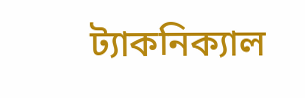ট্যাকনিক্যাল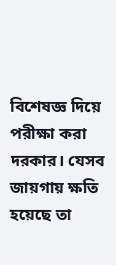বিশেষজ্ঞ দিয়ে পরীক্ষা করা দরকার। যেসব জায়গায় ক্ষতি হয়েছে তা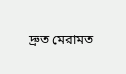দ্রুত মেরামত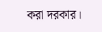করা দরকার।